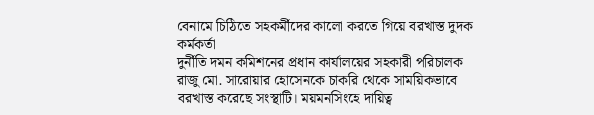বেনামে চিঠিতে সহকর্মীদের কালো করতে গিয়ে বরখাস্ত দুদক কর্মকর্তা
দুর্নীতি দমন কমিশনের প্রধান কার্যালয়ের সহকারী পরিচালক রাজু মো. সারোয়ার হোসেনকে চাকরি থেকে সাময়িকভাবে বরখাস্ত করেছে সংস্থাটি। ময়মনসিংহে দায়িত্ব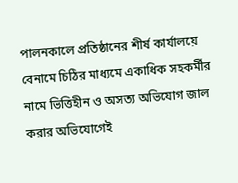পালনকালে প্রতিষ্ঠানের শীর্ষ কার্যালয়ে বেনামে চিঠির মাধ্যমে একাধিক সহকর্মীর নামে ভিত্তিহীন ও অসত্য অভিযোগ জাল করার অভিযোগেই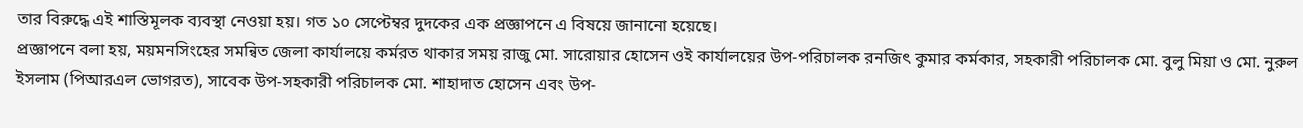তার বিরুদ্ধে এই শাস্তিমূলক ব্যবস্থা নেওয়া হয়। গত ১০ সেপ্টেম্বর দুদকের এক প্রজ্ঞাপনে এ বিষয়ে জানানো হয়েছে।
প্রজ্ঞাপনে বলা হয়, ময়মনসিংহের সমন্বিত জেলা কার্যালয়ে কর্মরত থাকার সময় রাজু মো. সারোয়ার হোসেন ওই কার্যালয়ের উপ-পরিচালক রনজিৎ কুমার কর্মকার, সহকারী পরিচালক মো. বুলু মিয়া ও মো. নুরুল ইসলাম (পিআরএল ভোগরত), সাবেক উপ-সহকারী পরিচালক মো. শাহাদাত হোসেন এবং উপ-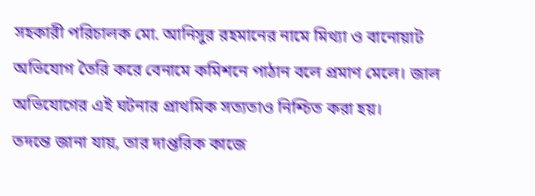সহকারী পরিচালক মো. আনিসুর রহমানের নামে মিথ্যা ও বানোয়াট অভিযোগ তৈরি করে বেনামে কমিশনে পাঠান বলে প্রমাণ মেলে। জাল অভিযোগের এই ঘটনার প্রাথমিক সত্যতাও নিশ্চিত করা হয়।
তদন্তে জানা যায়, তার দাপ্তরিক কাজে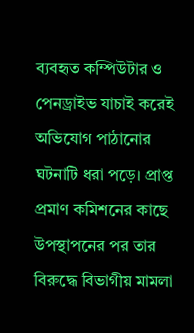ব্যবহৃত কম্পিউটার ও পেনড্রাইভ যাচাই করেই অভিযোগ পাঠানোর ঘটনাটি ধরা পড়ে। প্রাপ্ত প্রমাণ কমিশনের কাছে উপস্থাপনের পর তার বিরুদ্ধে বিভাগীয় মামলা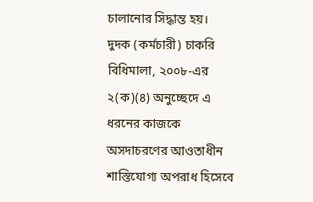চালানোর সিদ্ধান্ত হয়।
দুদক (কর্মচারী) চাকরি বিধিমালা, ২০০৮-এর ২(ক)(৪) অনুচ্ছেদে এ ধরনের কাজকে অসদাচরণের আওতাধীন শাস্তিযোগ্য অপরাধ হিসেবে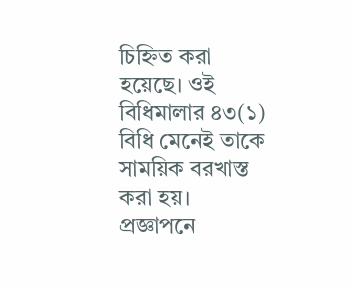চিহ্নিত করা হয়েছে। ওই বিধিমালার ৪৩(১) বিধি মেনেই তাকে সাময়িক বরখাস্ত করা হয়। প্রজ্ঞাপনে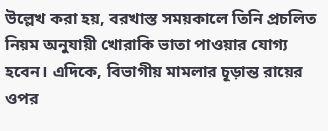উল্লেখ করা হয়, বরখাস্ত সময়কালে তিনি প্রচলিত নিয়ম অনুযায়ী খোরাকি ভাতা পাওয়ার যোগ্য হবেন। এদিকে, বিভাগীয় মামলার চূড়ান্ত রায়ের ওপর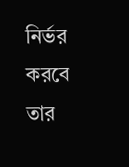নির্ভর করবে তার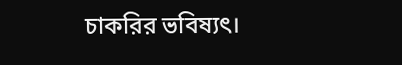চাকরির ভবিষ্যৎ।